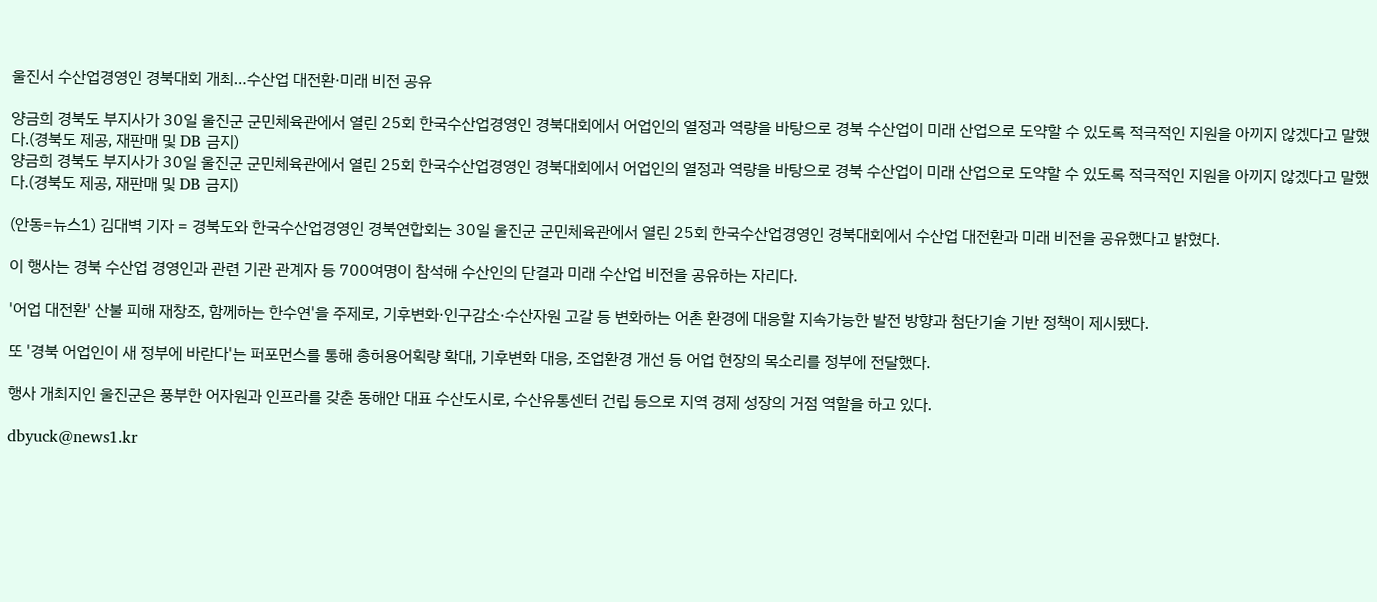울진서 수산업경영인 경북대회 개최…수산업 대전환·미래 비전 공유

양금희 경북도 부지사가 30일 울진군 군민체육관에서 열린 25회 한국수산업경영인 경북대회에서 어업인의 열정과 역량을 바탕으로 경북 수산업이 미래 산업으로 도약할 수 있도록 적극적인 지원을 아끼지 않겠다고 말했다.(경북도 제공, 재판매 및 DB 금지)
양금희 경북도 부지사가 30일 울진군 군민체육관에서 열린 25회 한국수산업경영인 경북대회에서 어업인의 열정과 역량을 바탕으로 경북 수산업이 미래 산업으로 도약할 수 있도록 적극적인 지원을 아끼지 않겠다고 말했다.(경북도 제공, 재판매 및 DB 금지)

(안동=뉴스1) 김대벽 기자 = 경북도와 한국수산업경영인 경북연합회는 30일 울진군 군민체육관에서 열린 25회 한국수산업경영인 경북대회에서 수산업 대전환과 미래 비전을 공유했다고 밝혔다.

이 행사는 경북 수산업 경영인과 관련 기관 관계자 등 700여명이 참석해 수산인의 단결과 미래 수산업 비전을 공유하는 자리다.

'어업 대전환' 산불 피해 재창조, 함께하는 한수연'을 주제로, 기후변화·인구감소·수산자원 고갈 등 변화하는 어촌 환경에 대응할 지속가능한 발전 방향과 첨단기술 기반 정책이 제시됐다.

또 '경북 어업인이 새 정부에 바란다'는 퍼포먼스를 통해 총허용어획량 확대, 기후변화 대응, 조업환경 개선 등 어업 현장의 목소리를 정부에 전달했다.

행사 개최지인 울진군은 풍부한 어자원과 인프라를 갖춘 동해안 대표 수산도시로, 수산유통센터 건립 등으로 지역 경제 성장의 거점 역할을 하고 있다.

dbyuck@news1.kr